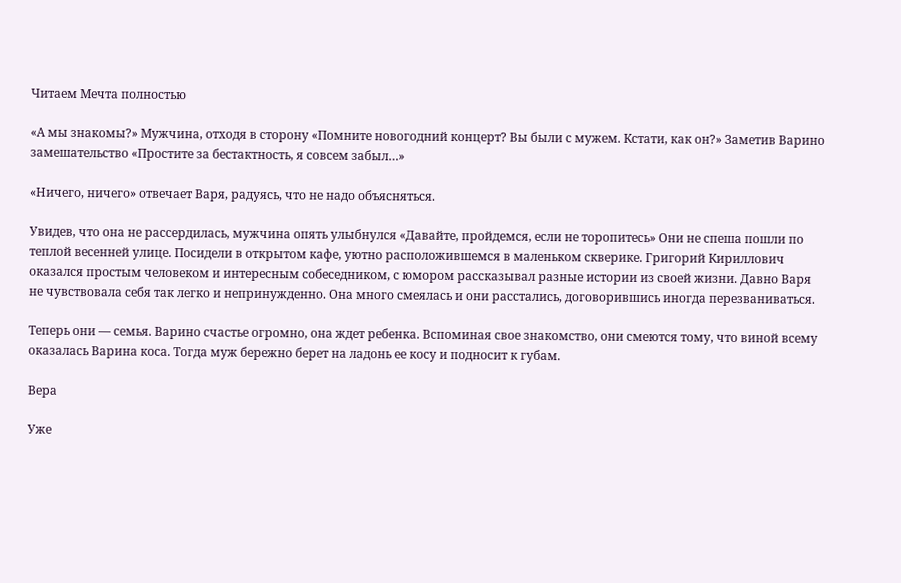Читаем Мечта полностью

«А мы знакомы?» Мужчина, отходя в сторону «Помните новогодний концерт? Вы были с мужем. Кстати, как он?» Заметив Варино замешательство «Простите за бестактность, я совсем забыл…»

«Ничего, ничего» отвечает Варя, радуясь, что не надо объясняться.

Увидев, что она не рассердилась, мужчина опять улыбнулся «Давайте, пройдемся, если не торопитесь» Они не спеша пошли по теплой весенней улице. Посидели в открытом кафе, уютно расположившемся в маленьком скверике. Григорий Кириллович оказался простым человеком и интересным собеседником, с юмором рассказывал разные истории из своей жизни. Давно Варя не чувствовала себя так легко и непринужденно. Она много смеялась и они расстались, договорившись иногда перезваниваться.

Теперь они — семья. Варино счастье огромно, она ждет ребенка. Вспоминая свое знакомство, они смеются тому, что виной всему оказалась Варина коса. Тогда муж бережно берет на ладонь ее косу и подносит к губам.

Вера

Уже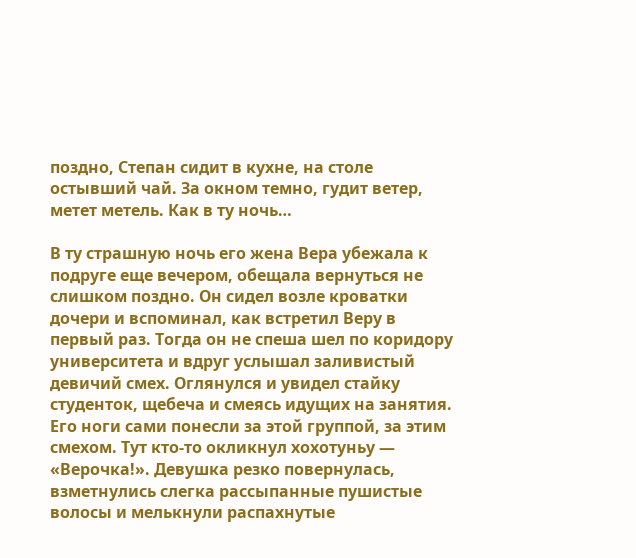поздно, Степан сидит в кухне, на столе остывший чай. За окном темно, гудит ветер, метет метель. Как в ту ночь…

В ту страшную ночь его жена Вера убежала к подруге еще вечером, обещала вернуться не слишком поздно. Он сидел возле кроватки дочери и вспоминал, как встретил Веру в первый раз. Тогда он не спеша шел по коридору университета и вдруг услышал заливистый девичий смех. Оглянулся и увидел стайку студенток, щебеча и смеясь идущих на занятия. Его ноги сами понесли за этой группой, за этим смехом. Тут кто-то окликнул хохотуньу — «Верочка!». Девушка резко повернулась, взметнулись слегка рассыпанные пушистые волосы и мелькнули распахнутые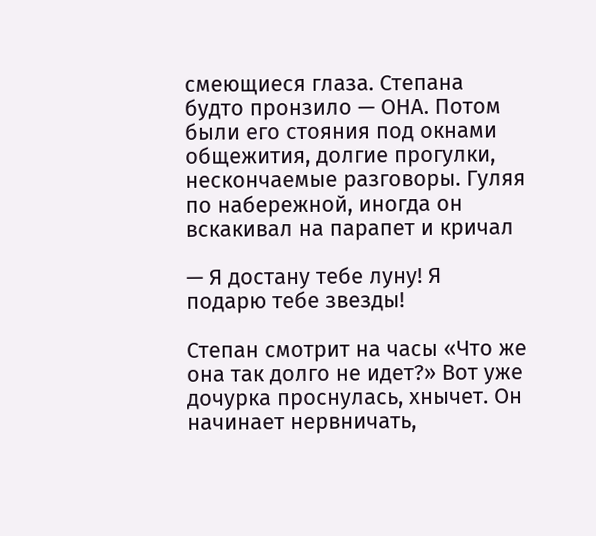смеющиеся глаза. Степана будто пронзило — ОНА. Потом были его стояния под окнами общежития, долгие прогулки, нескончаемые разговоры. Гуляя по набережной, иногда он вскакивал на парапет и кричал

— Я достану тебе луну! Я подарю тебе звезды!

Степан смотрит на часы «Что же она так долго не идет?» Вот уже дочурка проснулась, хнычет. Он начинает нервничать,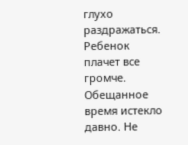глухо раздражаться. Ребенок плачет все громче. Обещанное время истекло давно. Не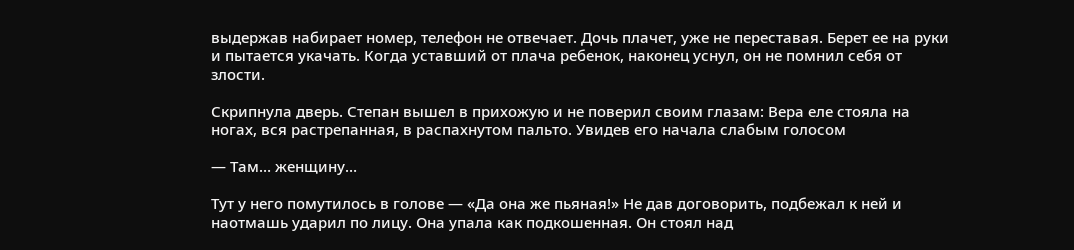выдержав набирает номер, телефон не отвечает. Дочь плачет, уже не переставая. Берет ее на руки и пытается укачать. Когда уставший от плача ребенок, наконец уснул, он не помнил себя от злости.

Скрипнула дверь. Степан вышел в прихожую и не поверил своим глазам: Вера еле стояла на ногах, вся растрепанная, в распахнутом пальто. Увидев его начала слабым голосом

— Там… женщину…

Тут у него помутилось в голове — «Да она же пьяная!» Не дав договорить, подбежал к ней и наотмашь ударил по лицу. Она упала как подкошенная. Он стоял над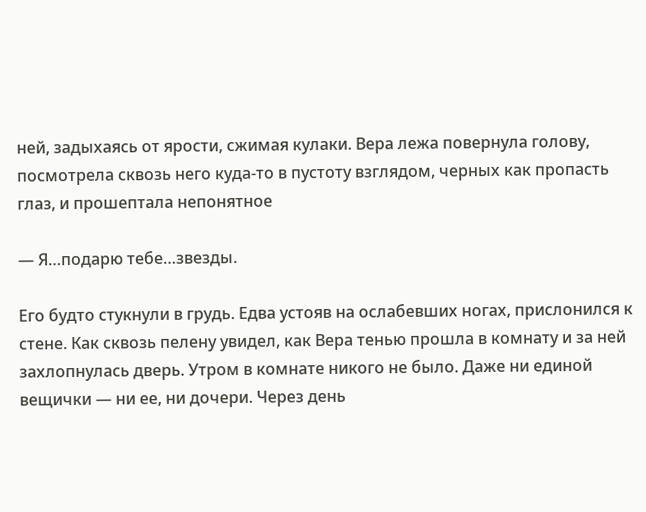ней, задыхаясь от ярости, сжимая кулаки. Вера лежа повернула голову, посмотрела сквозь него куда-то в пустоту взглядом, черных как пропасть глаз, и прошептала непонятное

— Я…подарю тебе…звезды.

Его будто стукнули в грудь. Едва устояв на ослабевших ногах, прислонился к стене. Как сквозь пелену увидел, как Вера тенью прошла в комнату и за ней захлопнулась дверь. Утром в комнате никого не было. Даже ни единой вещички — ни ее, ни дочери. Через день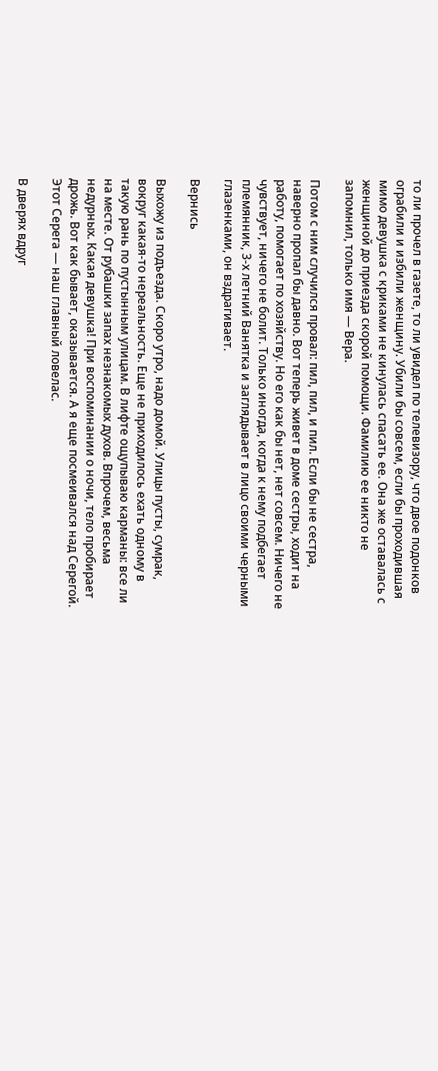то ли прочел в газете, то ли увидел по телевизору, что двое подонков ограбили и избили женщину. Убили бы совсем, если бы проходившая мимо девушка с криками не кинулась спасать ее. Она же оставалась с женщиной до приезда скорой помощи. Фамилию ее никто не запомнил, только имя — Вера.

Потом с ним случился провал: пил, пил, и пил. Если бы не сестра, наверно пропал бы давно. Вот теперь живет в доме сестры, ходит на работу, помогает по хозяйству. Но его как бы нет, нет совсем. Ничего не чувствует, ничего не болит. Только иногда, когда к нему подбегает племянник, 3-х летний Ванятка и заглядывает в лицо своими черными глазенками, он вздрагивает.

Вернись

Выхожу из подъезда. Скоро утро, надо домой. Улицы пусты, сумрак, вокруг какая-то нереальность. Еще не приходилось ехать одному в такую рань по пустынным улицам. В лифте ощупываю карманы: все ли на месте. От рубашки запах незнакомых духов. Впрочем, весьма недурных. Какая девушка! При воспоминании о ночи, тело пробирает дрожь. Вот как бывает, оказывается. А я еще посмеивался над Серегой. Этот Серега — наш главный ловелас.

В дверях вдруг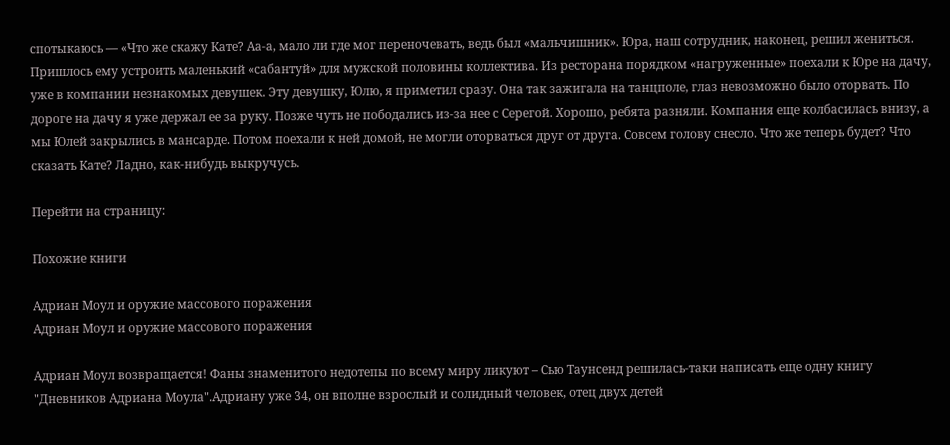спотыкаюсь — «Что же скажу Кате? Аа-а, мало ли где мог переночевать, ведь был «мальчишник». Юра, наш сотрудник, наконец, решил жениться. Пришлось ему устроить маленький «сабантуй» для мужской половины коллектива. Из ресторана порядком «нагруженные» поехали к Юре на дачу, уже в компании незнакомых девушек. Эту девушку, Юлю, я приметил сразу. Она так зажигала на танцполе, глаз невозможно было оторвать. По дороге на дачу я уже держал ее за руку. Позже чуть не пободались из-за нее с Серегой. Хорошо, ребята разняли. Компания еще колбасилась внизу, а мы Юлей закрылись в мансарде. Потом поехали к ней домой, не могли оторваться друг от друга. Совсем голову снесло. Что же теперь будет? Что сказать Кате? Ладно, как-нибудь выкручусь.

Перейти на страницу:

Похожие книги

Адриан Моул и оружие массового поражения
Адриан Моул и оружие массового поражения

Адриан Моул возвращается! Фаны знаменитого недотепы по всему миру ликуют – Сью Таунсенд решилась-таки написать еще одну книгу "Дневников Адриана Моула".Адриану уже 34, он вполне взрослый и солидный человек, отец двух детей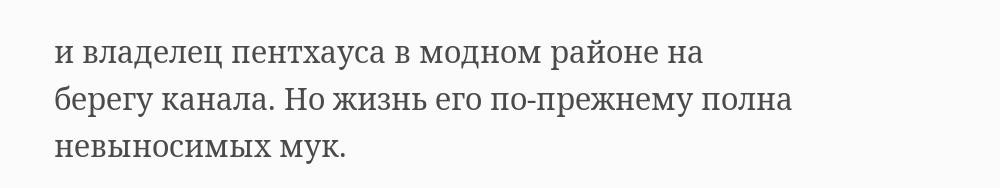и владелец пентхауса в модном районе на берегу канала. Но жизнь его по-прежнему полна невыносимых мук.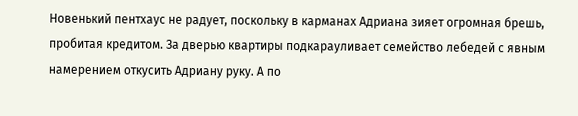Новенький пентхаус не радует, поскольку в карманах Адриана зияет огромная брешь, пробитая кредитом. За дверью квартиры подкарауливает семейство лебедей с явным намерением откусить Адриану руку. А по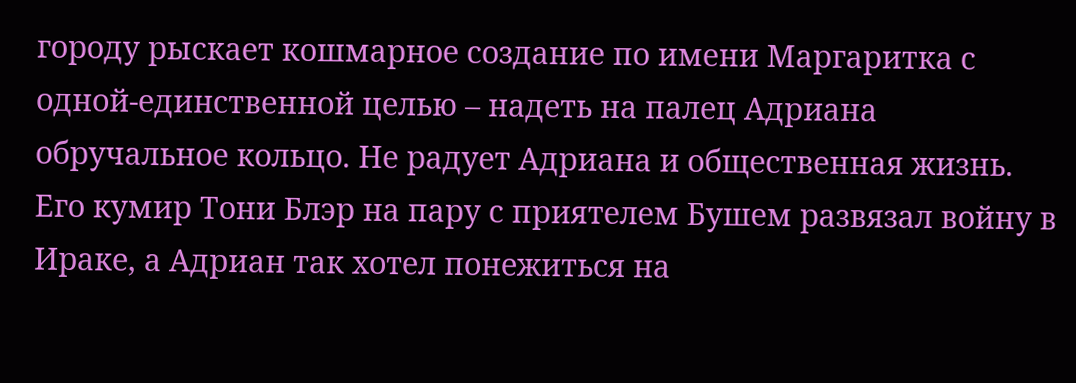городу рыскает кошмарное создание по имени Маргаритка с одной-единственной целью – надеть на палец Адриана обручальное кольцо. Не радует Адриана и общественная жизнь. Его кумир Тони Блэр на пару с приятелем Бушем развязал войну в Ираке, а Адриан так хотел понежиться на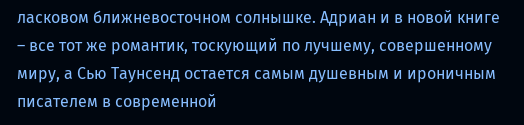ласковом ближневосточном солнышке. Адриан и в новой книге – все тот же романтик, тоскующий по лучшему, совершенному миру, а Сью Таунсенд остается самым душевным и ироничным писателем в современной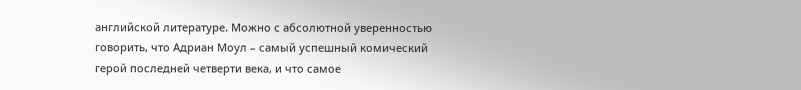английской литературе. Можно с абсолютной уверенностью говорить, что Адриан Моул – самый успешный комический герой последней четверти века, и что самое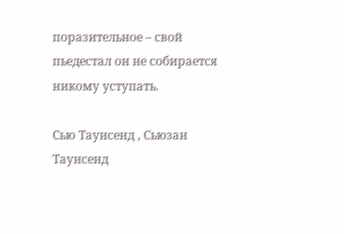поразительное – свой пьедестал он не собирается никому уступать.

Сью Таунсенд , Сьюзан Таунсенд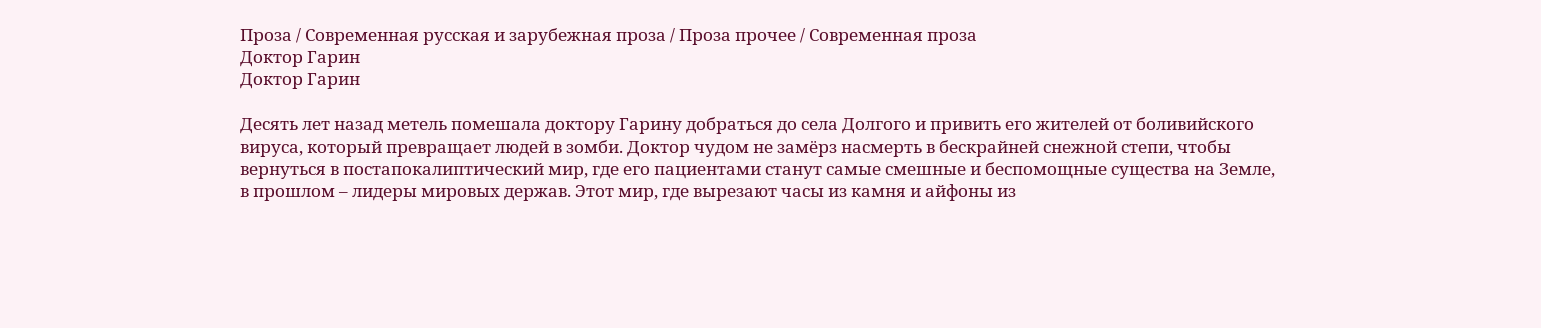Проза / Современная русская и зарубежная проза / Проза прочее / Современная проза
Доктор Гарин
Доктор Гарин

Десять лет назад метель помешала доктору Гарину добраться до села Долгого и привить его жителей от боливийского вируса, который превращает людей в зомби. Доктор чудом не замёрз насмерть в бескрайней снежной степи, чтобы вернуться в постапокалиптический мир, где его пациентами станут самые смешные и беспомощные существа на Земле, в прошлом – лидеры мировых держав. Этот мир, где вырезают часы из камня и айфоны из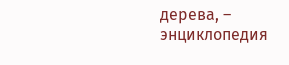дерева, – энциклопедия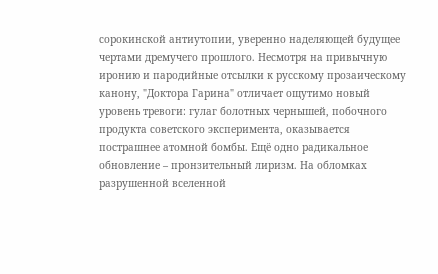сорокинской антиутопии, уверенно наделяющей будущее чертами дремучего прошлого. Несмотря на привычную иронию и пародийные отсылки к русскому прозаическому канону, "Доктора Гарина" отличает ощутимо новый уровень тревоги: гулаг болотных чернышей, побочного продукта советского эксперимента, оказывается пострашнее атомной бомбы. Ещё одно радикальное обновление – пронзительный лиризм. На обломках разрушенной вселенной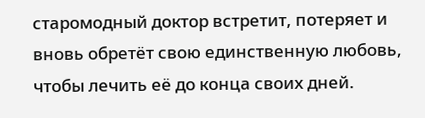старомодный доктор встретит, потеряет и вновь обретёт свою единственную любовь, чтобы лечить её до конца своих дней.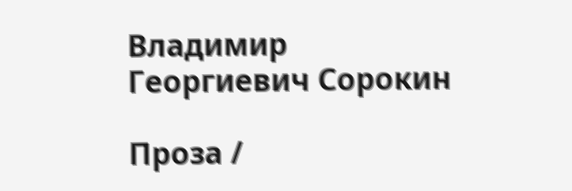Владимир Георгиевич Сорокин

Проза /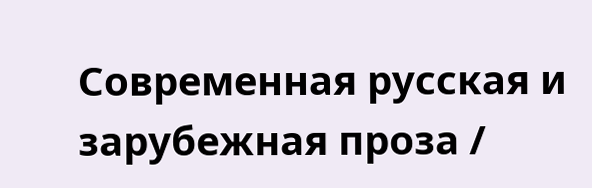Современная русская и зарубежная проза /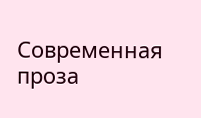Современная проза